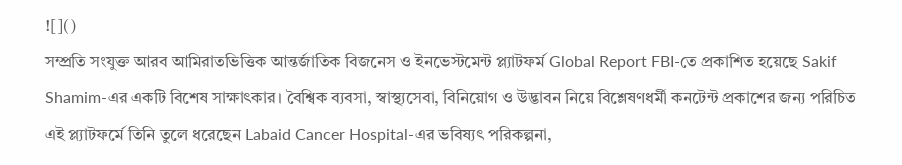![]()
সম্প্রতি সংযুক্ত আরব আমিরাতভিত্তিক আন্তর্জাতিক বিজনেস ও ইনভেস্টমেন্ট প্ল্যাটফর্ম Global Report FBI-তে প্রকাশিত হয়েছে Sakif Shamim-এর একটি বিশেষ সাক্ষাৎকার। বৈশ্বিক ব্যবসা, স্বাস্থ্যসেবা, বিনিয়োগ ও উদ্ভাবন নিয়ে বিশ্লেষণধর্মী কনটেন্ট প্রকাশের জন্য পরিচিত এই প্ল্যাটফর্মে তিনি তুলে ধরেছেন Labaid Cancer Hospital-এর ভবিষ্যৎ পরিকল্পনা,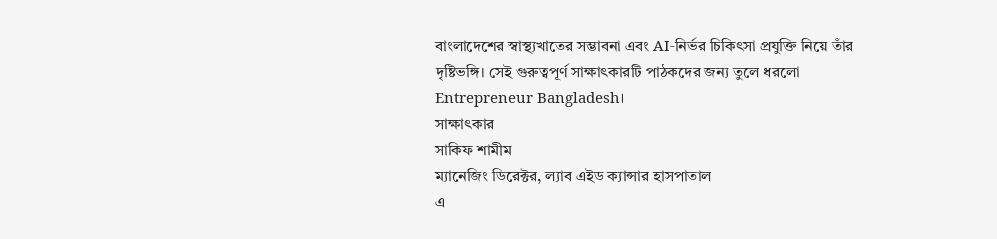বাংলাদেশের স্বাস্থ্যখাতের সম্ভাবনা এবং AI-নির্ভর চিকিৎসা প্রযুক্তি নিয়ে তাঁর দৃষ্টিভঙ্গি। সেই গুরুত্বপূর্ণ সাক্ষাৎকারটি পাঠকদের জন্য তুলে ধরলো Entrepreneur Bangladesh।
সাক্ষাৎকার
সাকিফ শামীম
ম্যানেজিং ডিরেক্টর, ল্যাব এইড ক্যান্সার হাসপাতাল
এ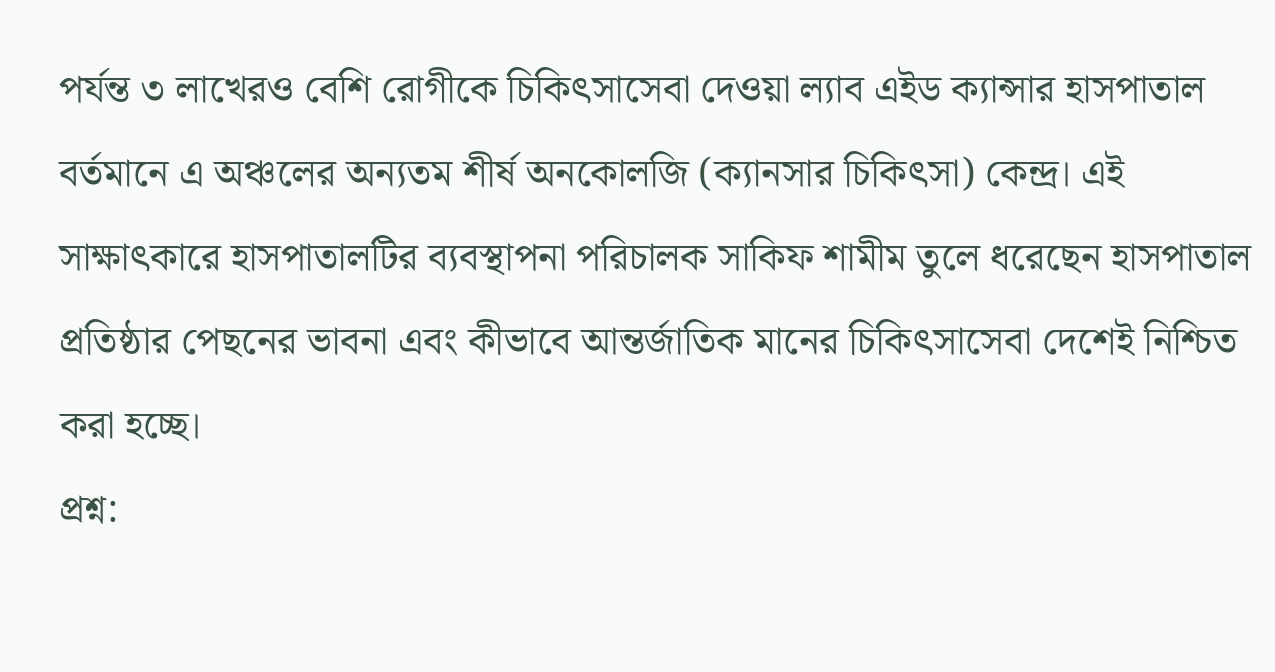পর্যন্ত ৩ লাখেরও বেশি রোগীকে চিকিৎসাসেবা দেওয়া ল্যাব এইড ক্যান্সার হাসপাতাল বর্তমানে এ অঞ্চলের অন্যতম শীর্ষ অনকোলজি (ক্যানসার চিকিৎসা) কেন্দ্র। এই সাক্ষাৎকারে হাসপাতালটির ব্যবস্থাপনা পরিচালক সাকিফ শামীম তুলে ধরেছেন হাসপাতাল প্রতিষ্ঠার পেছনের ভাবনা এবং কীভাবে আন্তর্জাতিক মানের চিকিৎসাসেবা দেশেই নিশ্চিত করা হচ্ছে।
প্রশ্ন: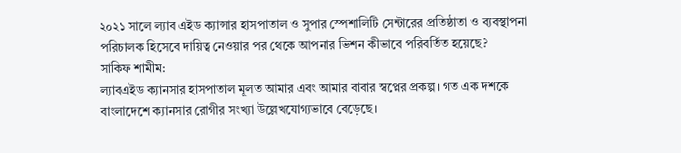২০২১ সালে ল্যাব এইড ক্যান্সার হাসপাতাল ও সুপার স্পেশালিটি সেন্টারের প্রতিষ্ঠাতা ও ব্যবস্থাপনা পরিচালক হিসেবে দায়িত্ব নেওয়ার পর থেকে আপনার ভিশন কীভাবে পরিবর্তিত হয়েছে?
সাকিফ শামীম:
ল্যাবএইড ক্যানসার হাসপাতাল মূলত আমার এবং আমার বাবার স্বপ্নের প্রকল্প। গত এক দশকে বাংলাদেশে ক্যানসার রোগীর সংখ্যা উল্লেখযোগ্যভাবে বেড়েছে।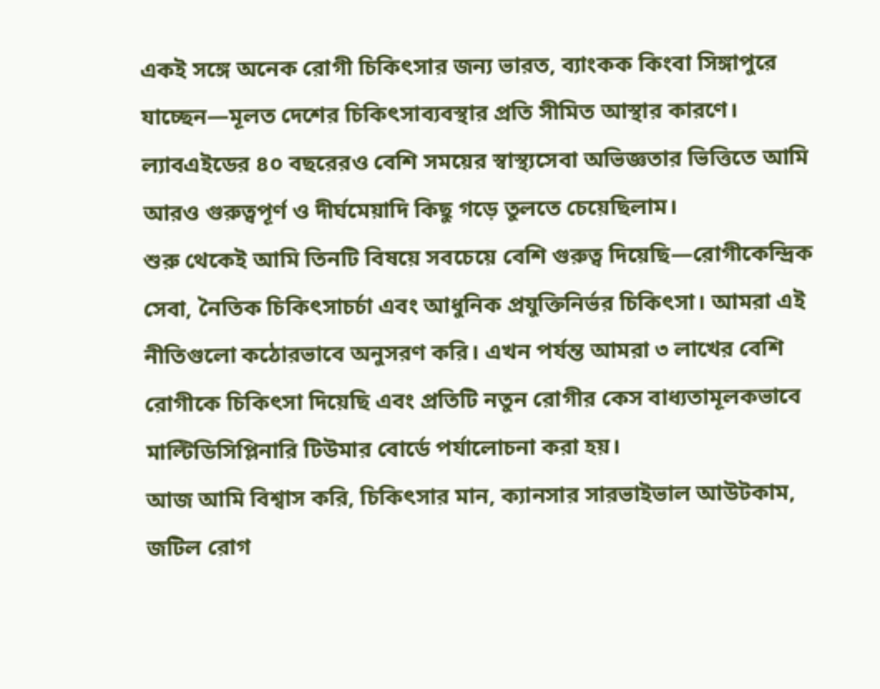একই সঙ্গে অনেক রোগী চিকিৎসার জন্য ভারত, ব্যাংকক কিংবা সিঙ্গাপুরে যাচ্ছেন—মূলত দেশের চিকিৎসাব্যবস্থার প্রতি সীমিত আস্থার কারণে।
ল্যাবএইডের ৪০ বছরেরও বেশি সময়ের স্বাস্থ্যসেবা অভিজ্ঞতার ভিত্তিতে আমি আরও গুরুত্বপূর্ণ ও দীর্ঘমেয়াদি কিছু গড়ে তুলতে চেয়েছিলাম।
শুরু থেকেই আমি তিনটি বিষয়ে সবচেয়ে বেশি গুরুত্ব দিয়েছি—রোগীকেন্দ্রিক সেবা, নৈতিক চিকিৎসাচর্চা এবং আধুনিক প্রযুক্তিনির্ভর চিকিৎসা। আমরা এই নীতিগুলো কঠোরভাবে অনুসরণ করি। এখন পর্যন্ত আমরা ৩ লাখের বেশি রোগীকে চিকিৎসা দিয়েছি এবং প্রতিটি নতুন রোগীর কেস বাধ্যতামূলকভাবে মাল্টিডিসিপ্লিনারি টিউমার বোর্ডে পর্যালোচনা করা হয়।
আজ আমি বিশ্বাস করি, চিকিৎসার মান, ক্যানসার সারভাইভাল আউটকাম, জটিল রোগ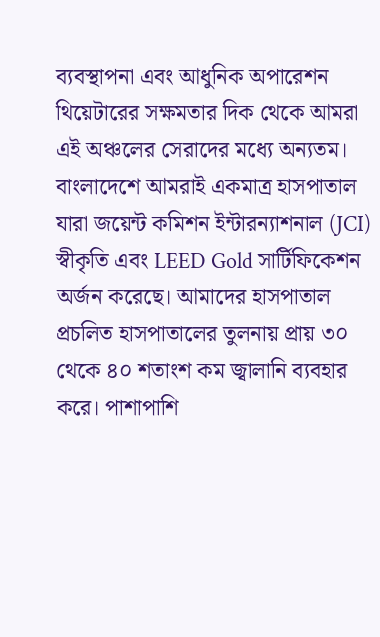ব্যবস্থাপনা এবং আধুনিক অপারেশন থিয়েটারের সক্ষমতার দিক থেকে আমরা এই অঞ্চলের সেরাদের মধ্যে অন্যতম।
বাংলাদেশে আমরাই একমাত্র হাসপাতাল যারা জয়েন্ট কমিশন ইন্টারন্যাশনাল (JCI) স্বীকৃতি এবং LEED Gold সার্টিফিকেশন অর্জন করেছে। আমাদের হাসপাতাল প্রচলিত হাসপাতালের তুলনায় প্রায় ৩০ থেকে ৪০ শতাংশ কম জ্বালানি ব্যবহার করে। পাশাপাশি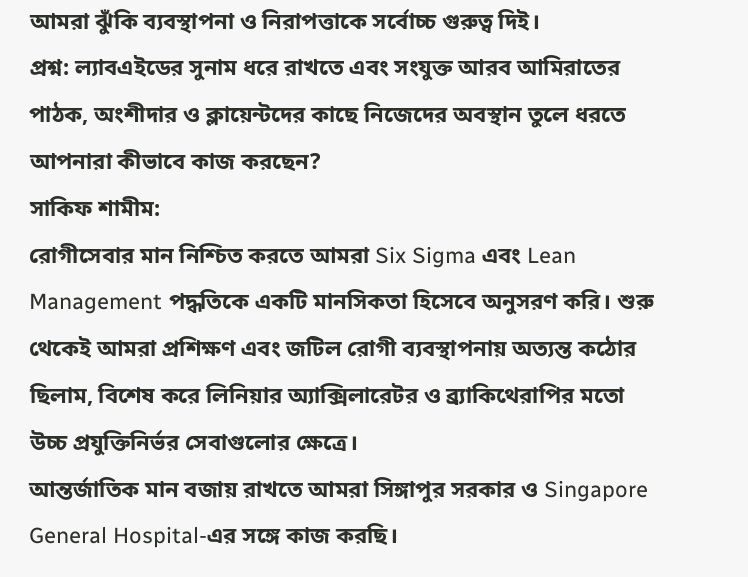আমরা ঝুঁকি ব্যবস্থাপনা ও নিরাপত্তাকে সর্বোচ্চ গুরুত্ব দিই।
প্রশ্ন: ল্যাবএইডের সুনাম ধরে রাখতে এবং সংযুক্ত আরব আমিরাতের পাঠক, অংশীদার ও ক্লায়েন্টদের কাছে নিজেদের অবস্থান তুলে ধরতে আপনারা কীভাবে কাজ করছেন?
সাকিফ শামীম:
রোগীসেবার মান নিশ্চিত করতে আমরা Six Sigma এবং Lean Management পদ্ধতিকে একটি মানসিকতা হিসেবে অনুসরণ করি। শুরু থেকেই আমরা প্রশিক্ষণ এবং জটিল রোগী ব্যবস্থাপনায় অত্যন্ত কঠোর ছিলাম, বিশেষ করে লিনিয়ার অ্যাক্সিলারেটর ও ব্র্যাকিথেরাপির মতো উচ্চ প্রযুক্তিনির্ভর সেবাগুলোর ক্ষেত্রে।
আন্তর্জাতিক মান বজায় রাখতে আমরা সিঙ্গাপুর সরকার ও Singapore General Hospital-এর সঙ্গে কাজ করছি।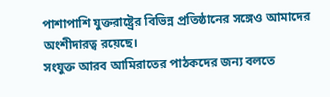পাশাপাশি যুক্তরাষ্ট্রের বিভিন্ন প্রতিষ্ঠানের সঙ্গেও আমাদের অংশীদারত্ব রয়েছে।
সংযুক্ত আরব আমিরাতের পাঠকদের জন্য বলতে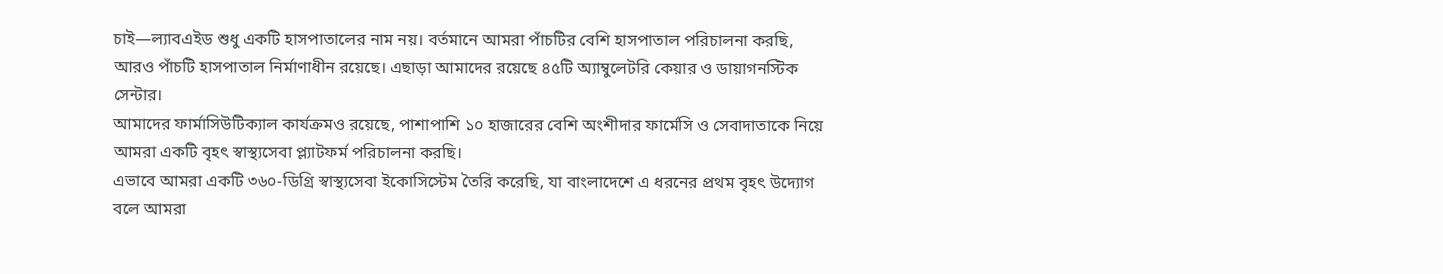চাই—ল্যাবএইড শুধু একটি হাসপাতালের নাম নয়। বর্তমানে আমরা পাঁচটির বেশি হাসপাতাল পরিচালনা করছি, আরও পাঁচটি হাসপাতাল নির্মাণাধীন রয়েছে। এছাড়া আমাদের রয়েছে ৪৫টি অ্যাম্বুলেটরি কেয়ার ও ডায়াগনস্টিক সেন্টার।
আমাদের ফার্মাসিউটিক্যাল কার্যক্রমও রয়েছে, পাশাপাশি ১০ হাজারের বেশি অংশীদার ফার্মেসি ও সেবাদাতাকে নিয়ে আমরা একটি বৃহৎ স্বাস্থ্যসেবা প্ল্যাটফর্ম পরিচালনা করছি।
এভাবে আমরা একটি ৩৬০-ডিগ্রি স্বাস্থ্যসেবা ইকোসিস্টেম তৈরি করেছি, যা বাংলাদেশে এ ধরনের প্রথম বৃহৎ উদ্যোগ বলে আমরা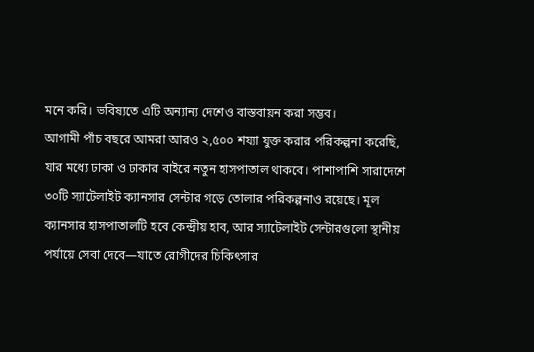মনে করি। ভবিষ্যতে এটি অন্যান্য দেশেও বাস্তবায়ন করা সম্ভব।
আগামী পাঁচ বছরে আমরা আরও ২,৫০০ শয্যা যুক্ত করার পরিকল্পনা করেছি, যার মধ্যে ঢাকা ও ঢাকার বাইরে নতুন হাসপাতাল থাকবে। পাশাপাশি সারাদেশে ৩০টি স্যাটেলাইট ক্যানসার সেন্টার গড়ে তোলার পরিকল্পনাও রয়েছে। মূল ক্যানসার হাসপাতালটি হবে কেন্দ্রীয় হাব, আর স্যাটেলাইট সেন্টারগুলো স্থানীয় পর্যায়ে সেবা দেবে—যাতে রোগীদের চিকিৎসার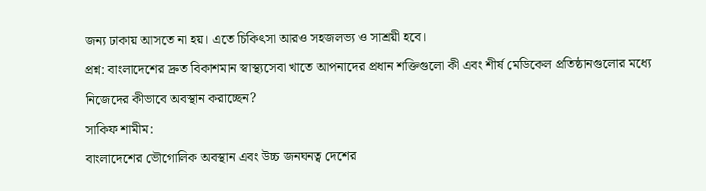জন্য ঢাকায় আসতে না হয়। এতে চিকিৎসা আরও সহজলভ্য ও সাশ্রয়ী হবে।
প্রশ্ন: বাংলাদেশের দ্রুত বিকাশমান স্বাস্থ্যসেবা খাতে আপনাদের প্রধান শক্তিগুলো কী এবং শীর্ষ মেডিকেল প্রতিষ্ঠানগুলোর মধ্যে নিজেদের কীভাবে অবস্থান করাচ্ছেন?
সাকিফ শামীম:
বাংলাদেশের ভৌগোলিক অবস্থান এবং উচ্চ জনঘনত্ব দেশের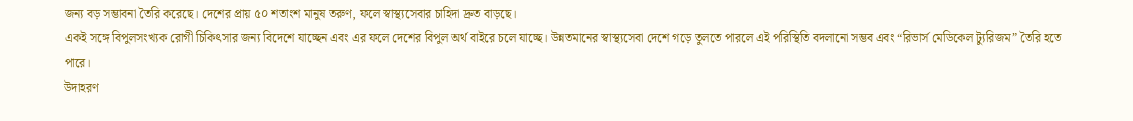জন্য বড় সম্ভাবনা তৈরি করেছে। দেশের প্রায় ৫০ শতাংশ মানুষ তরুণ, ফলে স্বাস্থ্যসেবার চাহিদা দ্রুত বাড়ছে।
একই সঙ্গে বিপুলসংখ্যক রোগী চিকিৎসার জন্য বিদেশে যাচ্ছেন এবং এর ফলে দেশের বিপুল অর্থ বাইরে চলে যাচ্ছে। উন্নতমানের স্বাস্থ্যসেবা দেশে গড়ে তুলতে পারলে এই পরিস্থিতি বদলানো সম্ভব এবং “রিভার্স মেডিকেল ট্যুরিজম” তৈরি হতে পারে।
উদাহরণ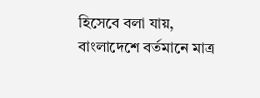হিসেবে বলা যায়, বাংলাদেশে বর্তমানে মাত্র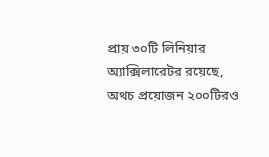প্রায় ৩০টি লিনিয়ার অ্যাক্সিলারেটর রয়েছে, অথচ প্রয়োজন ২০০টিরও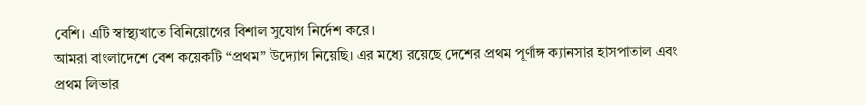বেশি। এটি স্বাস্থ্যখাতে বিনিয়োগের বিশাল সুযোগ নির্দেশ করে।
আমরা বাংলাদেশে বেশ কয়েকটি “প্রথম” উদ্যোগ নিয়েছি। এর মধ্যে রয়েছে দেশের প্রথম পূর্ণাঙ্গ ক্যানসার হাসপাতাল এবং প্রথম লিভার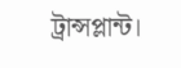ট্রান্সপ্লান্ট।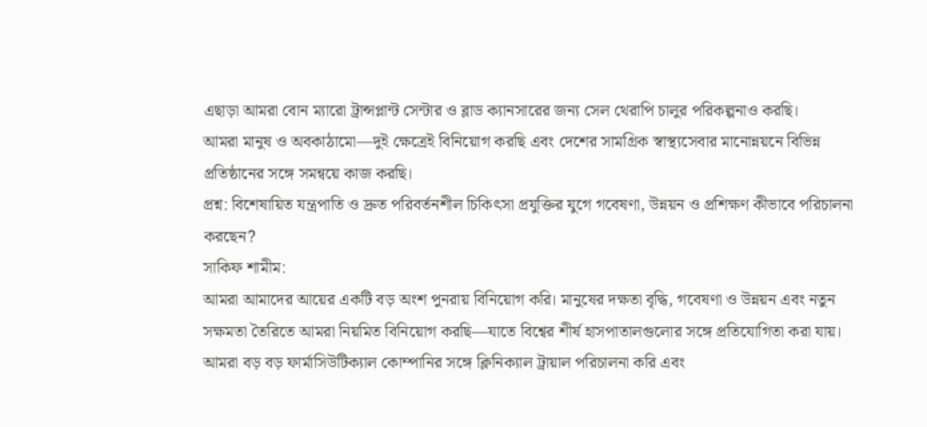এছাড়া আমরা বোন ম্যারো ট্রান্সপ্লান্ট সেন্টার ও ব্লাড ক্যানসারের জন্য সেল থেরাপি চালুর পরিকল্পনাও করছি।
আমরা মানুষ ও অবকাঠামো—দুই ক্ষেত্রেই বিনিয়োগ করছি এবং দেশের সামগ্রিক স্বাস্থ্যসেবার মানোন্নয়নে বিভিন্ন প্রতিষ্ঠানের সঙ্গে সমন্বয়ে কাজ করছি।
প্রশ্ন: বিশেষায়িত যন্ত্রপাতি ও দ্রুত পরিবর্তনশীল চিকিৎসা প্রযুক্তির যুগে গবেষণা, উন্নয়ন ও প্রশিক্ষণ কীভাবে পরিচালনা করছেন?
সাকিফ শামীম:
আমরা আমাদের আয়ের একটি বড় অংশ পুনরায় বিনিয়োগ করি। মানুষের দক্ষতা বৃদ্ধি, গবেষণা ও উন্নয়ন এবং নতুন সক্ষমতা তৈরিতে আমরা নিয়মিত বিনিয়োগ করছি—যাতে বিশ্বের শীর্ষ হাসপাতালগুলোর সঙ্গে প্রতিযোগিতা করা যায়।
আমরা বড় বড় ফার্মাসিউটিক্যাল কোম্পানির সঙ্গে ক্লিনিক্যাল ট্রায়াল পরিচালনা করি এবং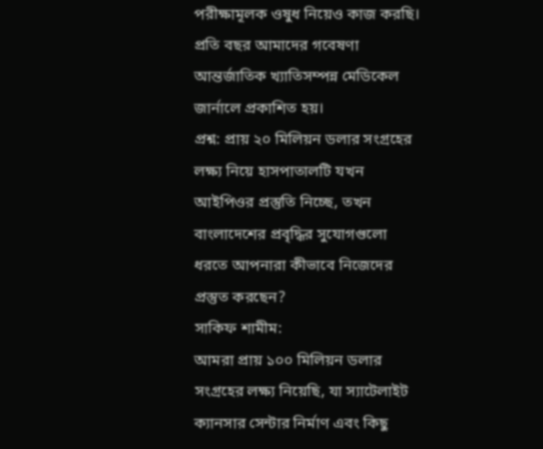পরীক্ষামূলক ওষুধ নিয়েও কাজ করছি। প্রতি বছর আমাদের গবেষণা আন্তর্জাতিক খ্যাতিসম্পন্ন মেডিকেল জার্নালে প্রকাশিত হয়।
প্রশ্ন: প্রায় ২০ মিলিয়ন ডলার সংগ্রহের লক্ষ্য নিয়ে হাসপাতালটি যখন আইপিওর প্রস্তুতি নিচ্ছে, তখন বাংলাদেশের প্রবৃদ্ধির সুযোগগুলো ধরতে আপনারা কীভাবে নিজেদের প্রস্তুত করছেন?
সাকিফ শামীম:
আমরা প্রায় ১০০ মিলিয়ন ডলার সংগ্রহের লক্ষ্য নিয়েছি, যা স্যাটেলাইট ক্যানসার সেন্টার নির্মাণ এবং কিছু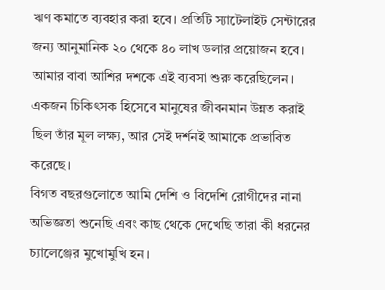ঋণ কমাতে ব্যবহার করা হবে। প্রতিটি স্যাটেলাইট সেন্টারের জন্য আনুমানিক ২০ থেকে ৪০ লাখ ডলার প্রয়োজন হবে।
আমার বাবা আশির দশকে এই ব্যবসা শুরু করেছিলেন। একজন চিকিৎসক হিসেবে মানুষের জীবনমান উন্নত করাই ছিল তাঁর মূল লক্ষ্য, আর সেই দর্শনই আমাকে প্রভাবিত করেছে।
বিগত বছরগুলোতে আমি দেশি ও বিদেশি রোগীদের নানা অভিজ্ঞতা শুনেছি এবং কাছ থেকে দেখেছি তারা কী ধরনের চ্যালেঞ্জের মুখোমুখি হন।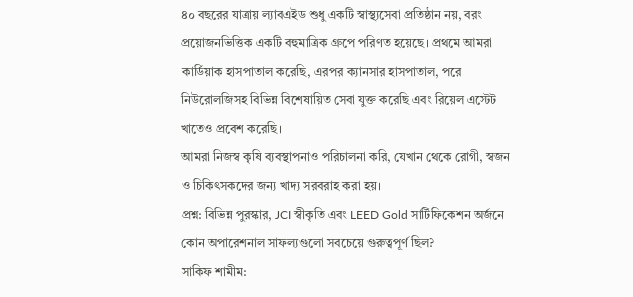৪০ বছরের যাত্রায় ল্যাবএইড শুধু একটি স্বাস্থ্যসেবা প্রতিষ্ঠান নয়, বরং প্রয়োজনভিত্তিক একটি বহুমাত্রিক গ্রুপে পরিণত হয়েছে। প্রথমে আমরা কার্ডিয়াক হাসপাতাল করেছি, এরপর ক্যানসার হাসপাতাল, পরে নিউরোলজিসহ বিভিন্ন বিশেষায়িত সেবা যুক্ত করেছি এবং রিয়েল এস্টেট খাতেও প্রবেশ করেছি।
আমরা নিজস্ব কৃষি ব্যবস্থাপনাও পরিচালনা করি, যেখান থেকে রোগী, স্বজন ও চিকিৎসকদের জন্য খাদ্য সরবরাহ করা হয়।
প্রশ্ন: বিভিন্ন পুরস্কার, JCI স্বীকৃতি এবং LEED Gold সার্টিফিকেশন অর্জনে কোন অপারেশনাল সাফল্যগুলো সবচেয়ে গুরুত্বপূর্ণ ছিল?
সাকিফ শামীম: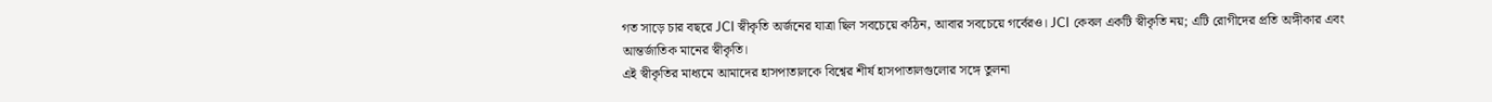গত সাড়ে চার বছরে JCI স্বীকৃতি অর্জনের যাত্রা ছিল সবচেয়ে কঠিন, আবার সবচেয়ে গর্বেরও। JCI কেবল একটি স্বীকৃতি নয়; এটি রোগীদের প্রতি অঙ্গীকার এবং আন্তর্জাতিক মানের স্বীকৃতি।
এই স্বীকৃতির মাধ্যমে আমাদের হাসপাতালকে বিশ্বের শীর্ষ হাসপাতালগুলোর সঙ্গে তুলনা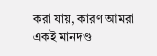করা যায়, কারণ আমরা একই মানদণ্ড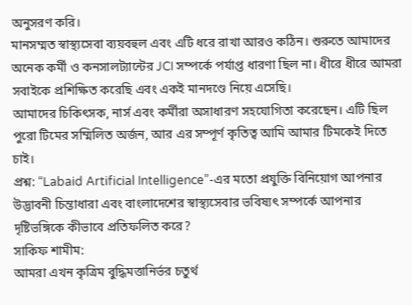অনুসরণ করি।
মানসম্মত স্বাস্থ্যসেবা ব্যয়বহুল এবং এটি ধরে রাখা আরও কঠিন। শুরুতে আমাদের অনেক কর্মী ও কনসালট্যান্টের JCI সম্পর্কে পর্যাপ্ত ধারণা ছিল না। ধীরে ধীরে আমরা সবাইকে প্রশিক্ষিত করেছি এবং একই মানদণ্ডে নিয়ে এসেছি।
আমাদের চিকিৎসক, নার্স এবং কর্মীরা অসাধারণ সহযোগিতা করেছেন। এটি ছিল পুরো টিমের সম্মিলিত অর্জন, আর এর সম্পূর্ণ কৃতিত্ব আমি আমার টিমকেই দিতে চাই।
প্রশ্ন: “Labaid Artificial Intelligence”-এর মতো প্রযুক্তি বিনিয়োগ আপনার উদ্ভাবনী চিন্তাধারা এবং বাংলাদেশের স্বাস্থ্যসেবার ভবিষ্যৎ সম্পর্কে আপনার দৃষ্টিভঙ্গিকে কীভাবে প্রতিফলিত করে?
সাকিফ শামীম:
আমরা এখন কৃত্রিম বুদ্ধিমত্তানির্ভর চতুর্থ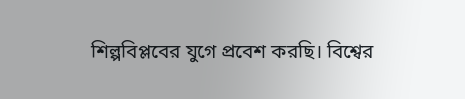শিল্পবিপ্লবের যুগে প্রবেশ করছি। বিশ্বের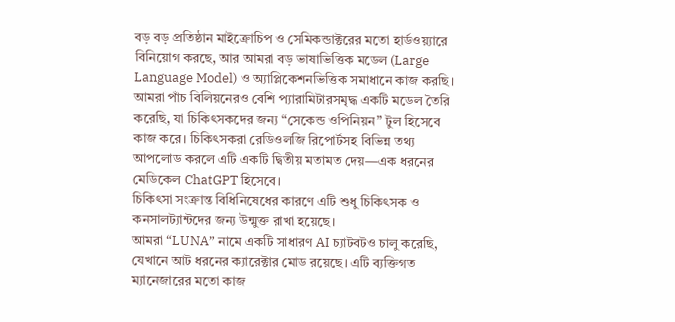বড় বড় প্রতিষ্ঠান মাইক্রোচিপ ও সেমিকন্ডাক্টরের মতো হার্ডওয়্যারে বিনিয়োগ করছে, আর আমরা বড় ভাষাভিত্তিক মডেল (Large Language Model) ও অ্যাপ্লিকেশনভিত্তিক সমাধানে কাজ করছি।
আমরা পাঁচ বিলিয়নেরও বেশি প্যারামিটারসমৃদ্ধ একটি মডেল তৈরি করেছি, যা চিকিৎসকদের জন্য “সেকেন্ড ওপিনিয়ন” টুল হিসেবে কাজ করে। চিকিৎসকরা রেডিওলজি রিপোর্টসহ বিভিন্ন তথ্য আপলোড করলে এটি একটি দ্বিতীয় মতামত দেয়—এক ধরনের মেডিকেল ChatGPT হিসেবে।
চিকিৎসা সংক্রান্ত বিধিনিষেধের কারণে এটি শুধু চিকিৎসক ও কনসালট্যান্টদের জন্য উন্মুক্ত রাখা হয়েছে।
আমরা “LUNA” নামে একটি সাধারণ AI চ্যাটবটও চালু করেছি, যেখানে আট ধরনের ক্যারেক্টার মোড রয়েছে। এটি ব্যক্তিগত ম্যানেজারের মতো কাজ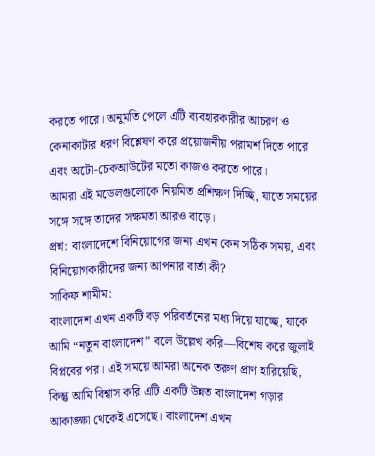করতে পারে। অনুমতি পেলে এটি ব্যবহারকারীর আচরণ ও কেনাকাটার ধরণ বিশ্লেষণ করে প্রয়োজনীয় পরামর্শ দিতে পারে এবং অটো-চেকআউটের মতো কাজও করতে পারে।
আমরা এই মডেলগুলোকে নিয়মিত প্রশিক্ষণ দিচ্ছি, যাতে সময়ের সঙ্গে সঙ্গে তাদের সক্ষমতা আরও বাড়ে।
প্রশ্ন: বাংলাদেশে বিনিয়োগের জন্য এখন কেন সঠিক সময়, এবং বিনিয়োগকারীদের জন্য আপনার বার্তা কী?
সাকিফ শামীম:
বাংলাদেশ এখন একটি বড় পরিবর্তনের মধ্য দিয়ে যাচ্ছে, যাকে আমি “নতুন বাংলাদেশ” বলে উল্লেখ করি—বিশেষ করে জুলাই বিপ্লবের পর। এই সময়ে আমরা অনেক তরুণ প্রাণ হারিয়েছি, কিন্তু আমি বিশ্বাস করি এটি একটি উন্নত বাংলাদেশ গড়ার আকাঙ্ক্ষা থেকেই এসেছে। বাংলাদেশ এখন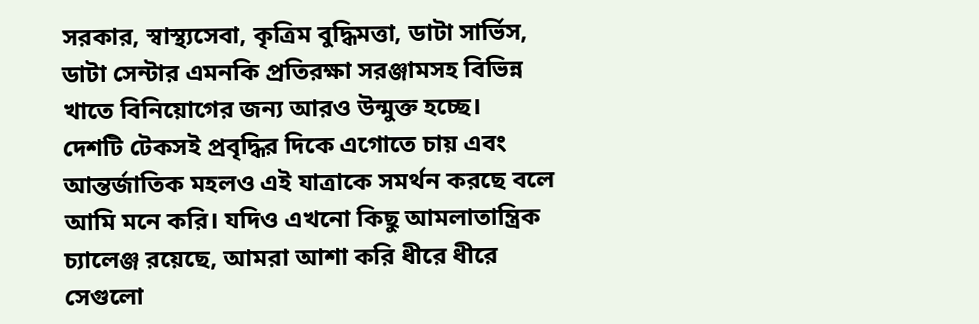সরকার, স্বাস্থ্যসেবা, কৃত্রিম বুদ্ধিমত্তা, ডাটা সার্ভিস, ডাটা সেন্টার এমনকি প্রতিরক্ষা সরঞ্জামসহ বিভিন্ন খাতে বিনিয়োগের জন্য আরও উন্মুক্ত হচ্ছে।
দেশটি টেকসই প্রবৃদ্ধির দিকে এগোতে চায় এবং আন্তর্জাতিক মহলও এই যাত্রাকে সমর্থন করছে বলে আমি মনে করি। যদিও এখনো কিছু আমলাতান্ত্রিক চ্যালেঞ্জ রয়েছে, আমরা আশা করি ধীরে ধীরে সেগুলো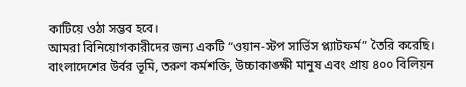কাটিয়ে ওঠা সম্ভব হবে।
আমরা বিনিয়োগকারীদের জন্য একটি “ওয়ান-স্টপ সার্ভিস প্ল্যাটফর্ম” তৈরি করেছি। বাংলাদেশের উর্বর ভূমি, তরুণ কর্মশক্তি, উচ্চাকাঙ্ক্ষী মানুষ এবং প্রায় ৪০০ বিলিয়ন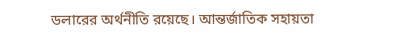ডলারের অর্থনীতি রয়েছে। আন্তর্জাতিক সহায়তা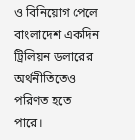ও বিনিয়োগ পেলে বাংলাদেশ একদিন ট্রিলিয়ন ডলারের অর্থনীতিতেও পরিণত হতে পারে।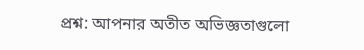প্রশ্ন: আপনার অতীত অভিজ্ঞতাগুলো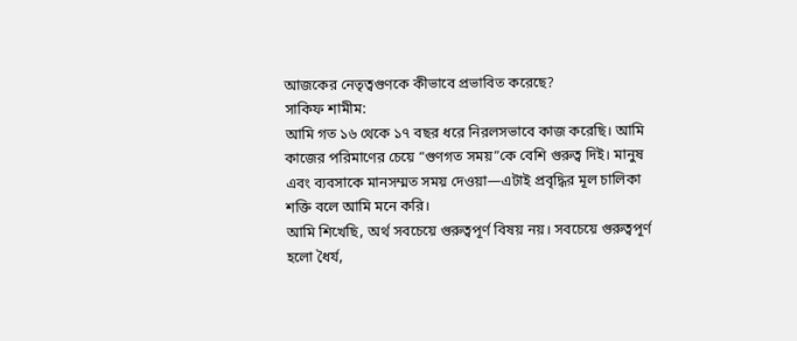আজকের নেতৃত্বগুণকে কীভাবে প্রভাবিত করেছে?
সাকিফ শামীম:
আমি গত ১৬ থেকে ১৭ বছর ধরে নিরলসভাবে কাজ করেছি। আমি কাজের পরিমাণের চেয়ে “গুণগত সময়”কে বেশি গুরুত্ব দিই। মানুষ এবং ব্যবসাকে মানসম্মত সময় দেওয়া—এটাই প্রবৃদ্ধির মূল চালিকা শক্তি বলে আমি মনে করি।
আমি শিখেছি, অর্থ সবচেয়ে গুরুত্বপূর্ণ বিষয় নয়। সবচেয়ে গুরুত্বপূর্ণ হলো ধৈর্য,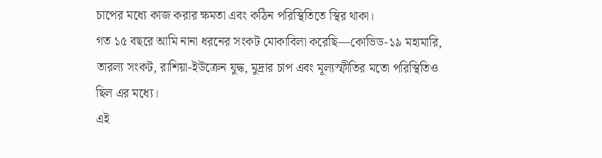চাপের মধ্যে কাজ করার ক্ষমতা এবং কঠিন পরিস্থিতিতে স্থির থাকা।
গত ১৫ বছরে আমি নানা ধরনের সংকট মোকাবিলা করেছি—কোভিড-১৯ মহামারি, তারল্য সংকট, রাশিয়া-ইউক্রেন যুদ্ধ, মুদ্রার চাপ এবং মূল্যস্ফীতির মতো পরিস্থিতিও ছিল এর মধ্যে।
এই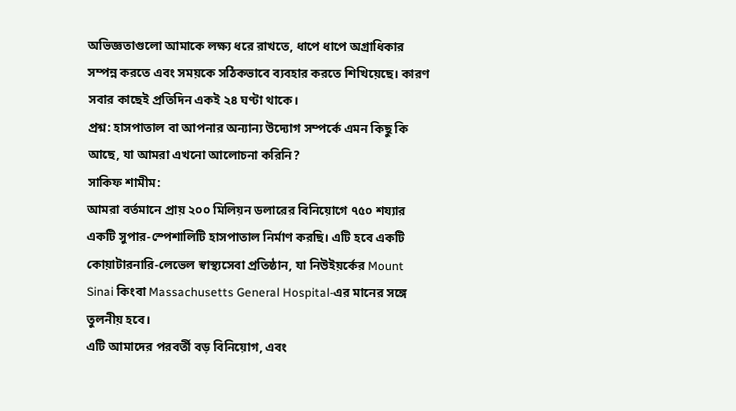অভিজ্ঞতাগুলো আমাকে লক্ষ্য ধরে রাখতে, ধাপে ধাপে অগ্রাধিকার সম্পন্ন করতে এবং সময়কে সঠিকভাবে ব্যবহার করতে শিখিয়েছে। কারণ সবার কাছেই প্রতিদিন একই ২৪ ঘণ্টা থাকে।
প্রশ্ন: হাসপাতাল বা আপনার অন্যান্য উদ্যোগ সম্পর্কে এমন কিছু কি আছে, যা আমরা এখনো আলোচনা করিনি?
সাকিফ শামীম:
আমরা বর্তমানে প্রায় ২০০ মিলিয়ন ডলারের বিনিয়োগে ৭৫০ শয্যার একটি সুপার-স্পেশালিটি হাসপাতাল নির্মাণ করছি। এটি হবে একটি কোয়াটারনারি-লেভেল স্বাস্থ্যসেবা প্রতিষ্ঠান, যা নিউইয়র্কের Mount Sinai কিংবা Massachusetts General Hospital-এর মানের সঙ্গে তুলনীয় হবে।
এটি আমাদের পরবর্তী বড় বিনিয়োগ, এবং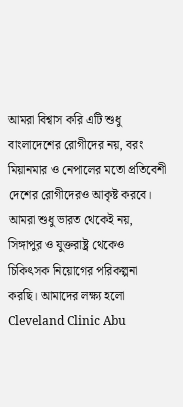আমরা বিশ্বাস করি এটি শুধু বাংলাদেশের রোগীদের নয়, বরং মিয়ানমার ও নেপালের মতো প্রতিবেশী দেশের রোগীদেরও আকৃষ্ট করবে।
আমরা শুধু ভারত থেকেই নয়, সিঙ্গাপুর ও যুক্তরাষ্ট্র থেকেও চিকিৎসক নিয়োগের পরিকল্পনা করছি। আমাদের লক্ষ্য হলো Cleveland Clinic Abu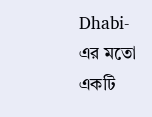Dhabi-এর মতো একটি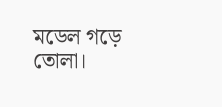মডেল গড়ে তোলা।